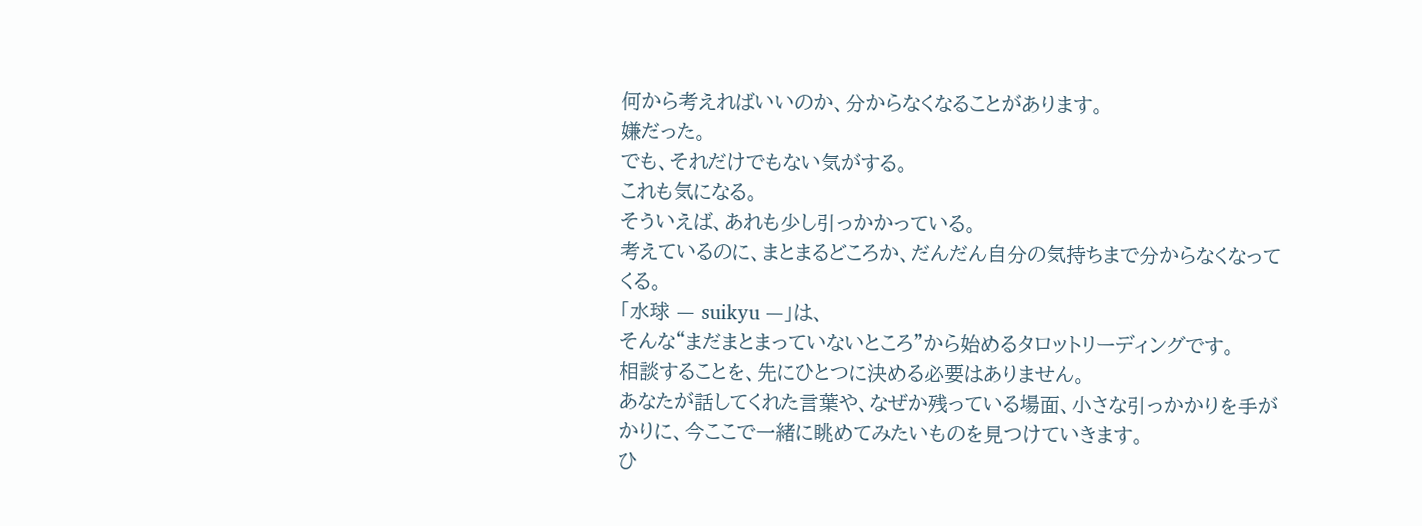何から考えればいいのか、分からなくなることがあります。
嫌だった。
でも、それだけでもない気がする。
これも気になる。
そういえば、あれも少し引っかかっている。
考えているのに、まとまるどころか、だんだん自分の気持ちまで分からなくなってくる。
「水球 — suikyu —」は、
そんな“まだまとまっていないところ”から始めるタロットリーディングです。
相談することを、先にひとつに決める必要はありません。
あなたが話してくれた言葉や、なぜか残っている場面、小さな引っかかりを手がかりに、今ここで一緒に眺めてみたいものを見つけていきます。
ひ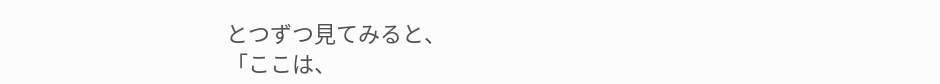とつずつ見てみると、
「ここは、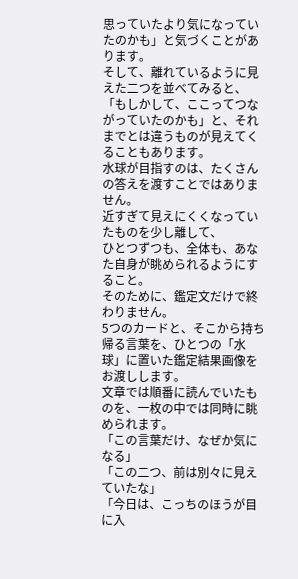思っていたより気になっていたのかも」と気づくことがあります。
そして、離れているように見えた二つを並べてみると、
「もしかして、ここってつながっていたのかも」と、それまでとは違うものが見えてくることもあります。
水球が目指すのは、たくさんの答えを渡すことではありません。
近すぎて見えにくくなっていたものを少し離して、
ひとつずつも、全体も、あなた自身が眺められるようにすること。
そのために、鑑定文だけで終わりません。
5つのカードと、そこから持ち帰る言葉を、ひとつの「水球」に置いた鑑定結果画像をお渡しします。
文章では順番に読んでいたものを、一枚の中では同時に眺められます。
「この言葉だけ、なぜか気になる」
「この二つ、前は別々に見えていたな」
「今日は、こっちのほうが目に入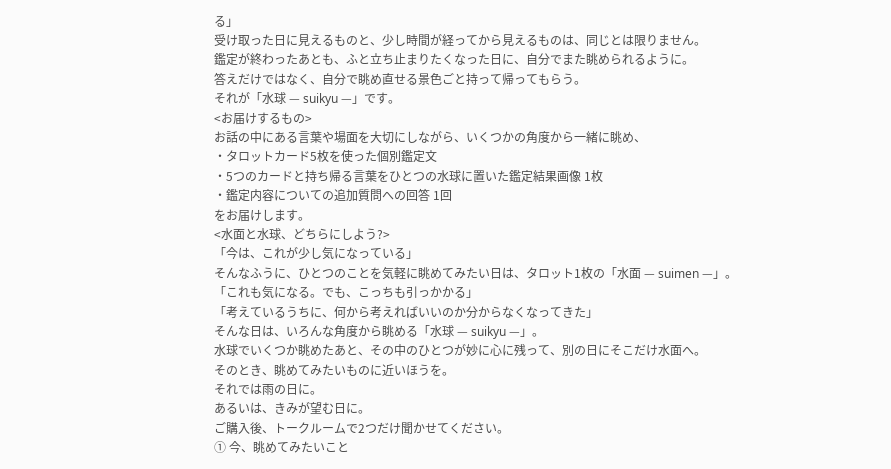る」
受け取った日に見えるものと、少し時間が経ってから見えるものは、同じとは限りません。
鑑定が終わったあとも、ふと立ち止まりたくなった日に、自分でまた眺められるように。
答えだけではなく、自分で眺め直せる景色ごと持って帰ってもらう。
それが「水球 — suikyu —」です。
<お届けするもの>
お話の中にある言葉や場面を大切にしながら、いくつかの角度から一緒に眺め、
・タロットカード5枚を使った個別鑑定文
・5つのカードと持ち帰る言葉をひとつの水球に置いた鑑定結果画像 1枚
・鑑定内容についての追加質問への回答 1回
をお届けします。
<水面と水球、どちらにしよう?>
「今は、これが少し気になっている」
そんなふうに、ひとつのことを気軽に眺めてみたい日は、タロット1枚の「水面 — suimen —」。
「これも気になる。でも、こっちも引っかかる」
「考えているうちに、何から考えればいいのか分からなくなってきた」
そんな日は、いろんな角度から眺める「水球 — suikyu —」。
水球でいくつか眺めたあと、その中のひとつが妙に心に残って、別の日にそこだけ水面へ。
そのとき、眺めてみたいものに近いほうを。
それでは雨の日に。
あるいは、きみが望む日に。
ご購入後、トークルームで2つだけ聞かせてください。
① 今、眺めてみたいこと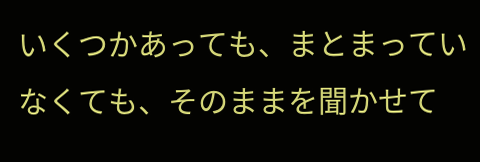いくつかあっても、まとまっていなくても、そのままを聞かせて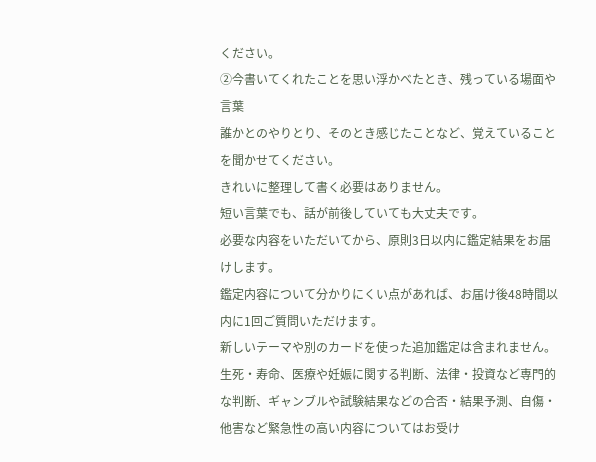ください。
②今書いてくれたことを思い浮かべたとき、残っている場面や言葉
誰かとのやりとり、そのとき感じたことなど、覚えていることを聞かせてください。
きれいに整理して書く必要はありません。
短い言葉でも、話が前後していても大丈夫です。
必要な内容をいただいてから、原則3日以内に鑑定結果をお届けします。
鑑定内容について分かりにくい点があれば、お届け後48時間以内に1回ご質問いただけます。
新しいテーマや別のカードを使った追加鑑定は含まれません。
生死・寿命、医療や妊娠に関する判断、法律・投資など専門的な判断、ギャンブルや試験結果などの合否・結果予測、自傷・他害など緊急性の高い内容についてはお受け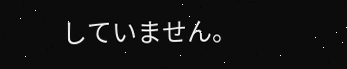していません。